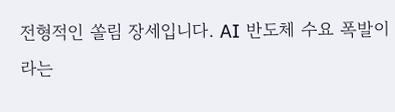전형적인 쏠림 장세입니다. AI 반도체 수요 폭발이라는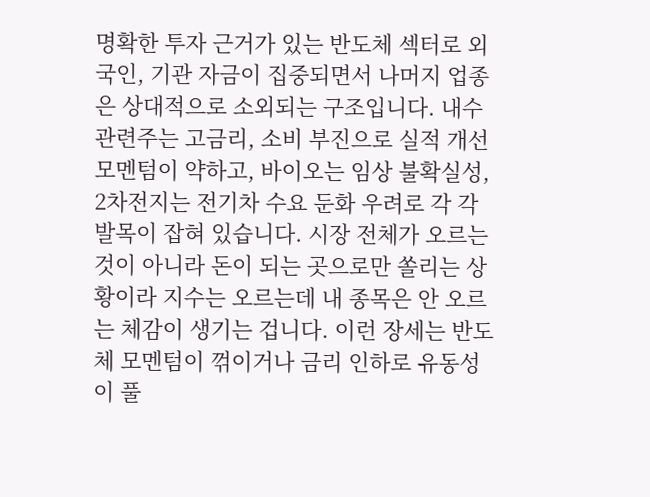명확한 투자 근거가 있는 반도체 섹터로 외국인, 기관 자금이 집중되면서 나머지 업종은 상대적으로 소외되는 구조입니다. 내수 관련주는 고금리, 소비 부진으로 실적 개선 모멘텀이 약하고, 바이오는 임상 불확실성, 2차전지는 전기차 수요 둔화 우려로 각 각 발목이 잡혀 있습니다. 시장 전체가 오르는 것이 아니라 돈이 되는 곳으로만 쏠리는 상황이라 지수는 오르는데 내 종목은 안 오르는 체감이 생기는 겁니다. 이런 장세는 반도체 모멘텀이 꺾이거나 금리 인하로 유동성이 풀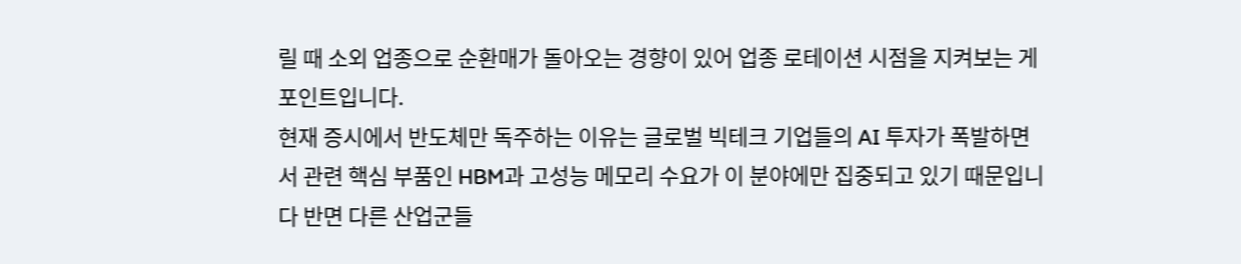릴 때 소외 업종으로 순환매가 돌아오는 경향이 있어 업종 로테이션 시점을 지켜보는 게 포인트입니다.
현재 증시에서 반도체만 독주하는 이유는 글로벌 빅테크 기업들의 AI 투자가 폭발하면서 관련 핵심 부품인 HBM과 고성능 메모리 수요가 이 분야에만 집중되고 있기 때문입니다 반면 다른 산업군들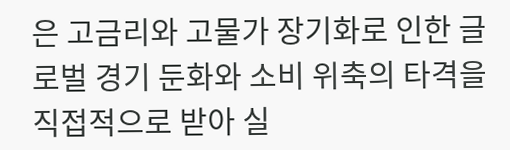은 고금리와 고물가 장기화로 인한 글로벌 경기 둔화와 소비 위축의 타격을 직접적으로 받아 실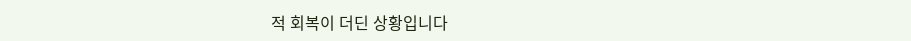적 회복이 더딘 상황입니다